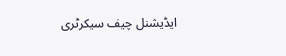ایڈیشنل چیف سیکرٹری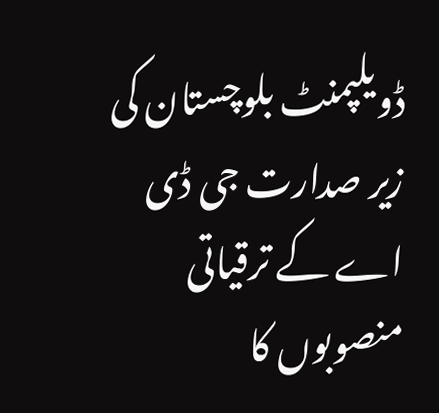ڈویلپمنٹ بلوچستان کی زیر صدارت جی ڈی اے کے ترقیاتی منصوبوں کا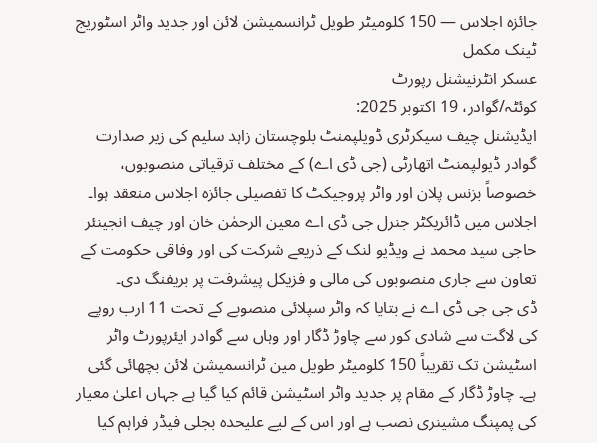جائزہ اجلاس — 150 کلومیٹر طویل ٹرانسمیشن لائن اور جدید واٹر اسٹوریج ٹینک مکمل
عسکر انٹرنیشنل رپورٹ
کوئٹہ/گوادر، 19 اکتوبر 2025:
ایڈیشنل چیف سیکرٹری ڈویلپمنٹ بلوچستان زاہد سلیم کی زیر صدارت گوادر ڈیولپمنٹ اتھارٹی (جی ڈی اے) کے مختلف ترقیاتی منصوبوں، خصوصاً بزنس پلان اور واٹر پروجیکٹ کا تفصیلی جائزہ اجلاس منعقد ہوا۔ اجلاس میں ڈائریکٹر جنرل جی ڈی اے معین الرحمٰن خان اور چیف انجینئر حاجی سید محمد نے ویڈیو لنک کے ذریعے شرکت کی اور وفاقی حکومت کے تعاون سے جاری منصوبوں کی مالی و فزیکل پیشرفت پر بریفنگ دی۔
ڈی جی جی ڈی اے نے بتایا کہ واٹر سپلائی منصوبے کے تحت 11 ارب روپے کی لاگت سے شادی کور سے چاوڑ ڈگار اور وہاں سے گوادر ایئرپورٹ واٹر اسٹیشن تک تقریباً 150 کلومیٹر طویل مین ٹرانسمیشن لائن بچھائی گئی ہے۔ چاوڑ ڈگار کے مقام پر جدید واٹر اسٹیشن قائم کیا گیا ہے جہاں اعلیٰ معیار کی پمپنگ مشینری نصب ہے اور اس کے لیے علیحدہ بجلی فیڈر فراہم کیا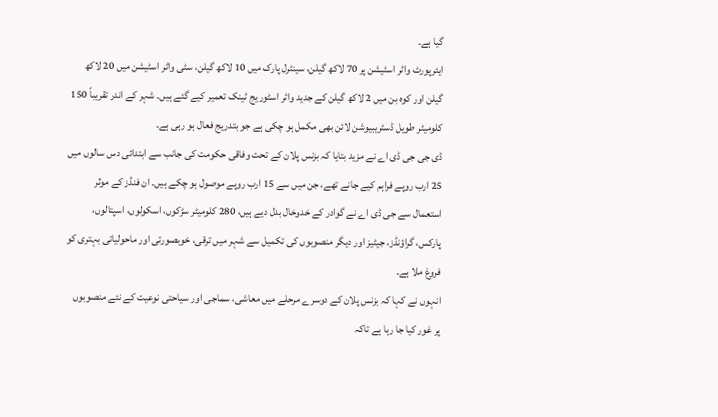گیا ہے۔
ایئرپورٹ واٹر اسٹیشن پر 70 لاکھ گیلن، سینٹرل پارک میں 10 لاکھ گیلن، سٹی واٹر اسٹیشن میں 20 لاکھ گیلن اور کوہ بن میں 2 لاکھ گیلن کے جدید واٹر اسٹوریج ٹینک تعمیر کیے گئے ہیں۔ شہر کے اندر تقریباً 150 کلومیٹر طویل ڈسٹریبیوشن لائن بھی مکمل ہو چکی ہے جو بتدریج فعال ہو رہی ہے۔
ڈی جی جی ڈی اے نے مزید بتایا کہ بزنس پلان کے تحت وفاقی حکومت کی جانب سے ابتدائی دس سالوں میں 25 ارب روپے فراہم کیے جانے تھے، جن میں سے 15 ارب روپے موصول ہو چکے ہیں۔ ان فنڈز کے موثر استعمال سے جی ڈی اے نے گوادر کے خدوخال بدل دیے ہیں، 280 کلومیٹر سڑکوں، اسکولوں، اسپتالوں، پارکس، گراؤنڈز، جیٹیز اور دیگر منصوبوں کی تکمیل سے شہر میں ترقی، خوبصورتی اور ماحولیاتی بہتری کو فروغ ملا ہے۔
انہوں نے کہا کہ بزنس پلان کے دوسرے مرحلے میں معاشی، سماجی اور سیاحتی نوعیت کے نئے منصوبوں پر غور کیا جا رہا ہے تاکہ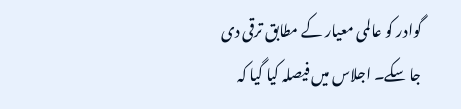گوادر کو عالمی معیار کے مطابق ترقی دی جا سکے۔ اجلاس میں فیصلہ کیا گیا کہ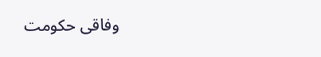وفاقی حکومت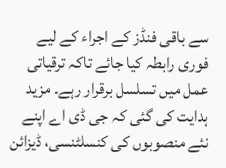سے باقی فنڈز کے اجراء کے لیے فوری رابطہ کیا جائے تاکہ ترقیاتی عمل میں تسلسل برقرار رہے۔ مزید ہدایت کی گئی کہ جی ڈی اے اپنے نئے منصوبوں کی کنسلٹنسی، ڈیزائن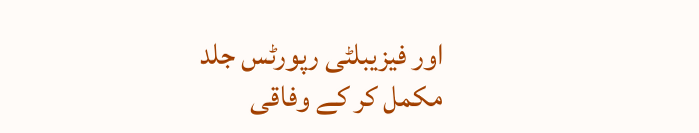اور فیزیبلٹی رپورٹس جلد مکمل کر کے وفاقی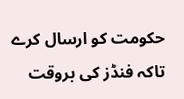حکومت کو ارسال کرے تاکہ فنڈز کی بروقت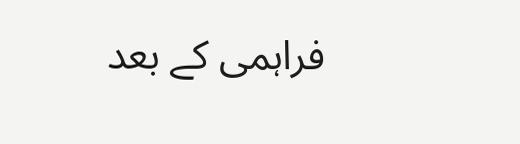فراہمی کے بعد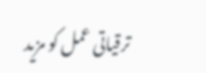ترقیاتی عمل کو مزید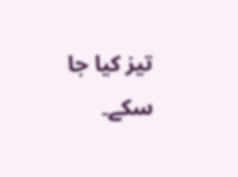تیز کیا جا سکے۔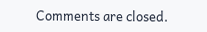Comments are closed.